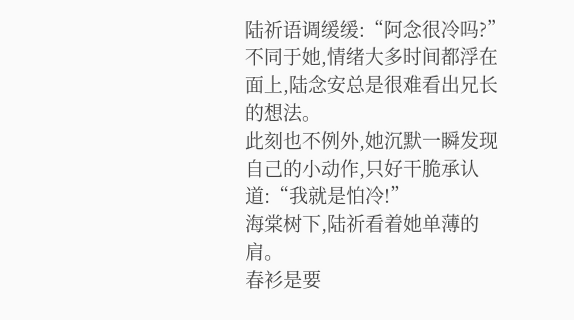陆祈语调缓缓:“阿念很冷吗?”
不同于她,情绪大多时间都浮在面上,陆念安总是很难看出兄长的想法。
此刻也不例外,她沉默一瞬发现自己的小动作,只好干脆承认道:“我就是怕冷!”
海棠树下,陆祈看着她单薄的肩。
春衫是要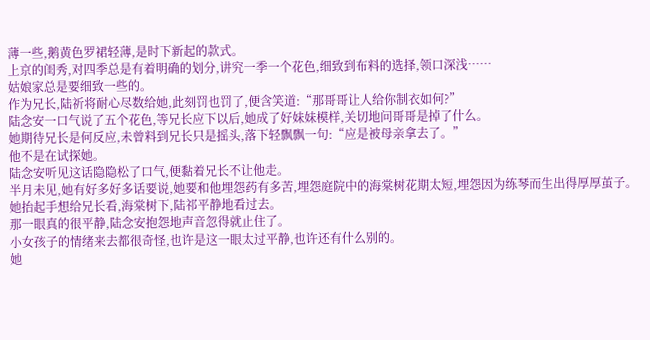薄一些,鹅黄色罗裙轻薄,是时下新起的款式。
上京的闺秀,对四季总是有着明确的划分,讲究一季一个花色,细致到布料的选择,领口深浅……
姑娘家总是要细致一些的。
作为兄长,陆祈将耐心尽数给她,此刻罚也罚了,便含笑道:“那哥哥让人给你制衣如何?”
陆念安一口气说了五个花色,等兄长应下以后,她成了好妹妹模样,关切地问哥哥是掉了什么。
她期待兄长是何反应,未曾料到兄长只是摇头,落下轻飘飘一句:“应是被母亲拿去了。”
他不是在试探她。
陆念安听见这话隐隐松了口气,便黏着兄长不让他走。
半月未见,她有好多好多话要说,她要和他埋怨药有多苦,埋怨庭院中的海棠树花期太短,埋怨因为练琴而生出得厚厚茧子。
她抬起手想给兄长看,海棠树下,陆祁平静地看过去。
那一眼真的很平静,陆念安抱怨地声音忽得就止住了。
小女孩子的情绪来去都很奇怪,也许是这一眼太过平静,也许还有什么别的。
她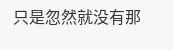只是忽然就没有那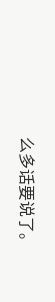么多话要说了。